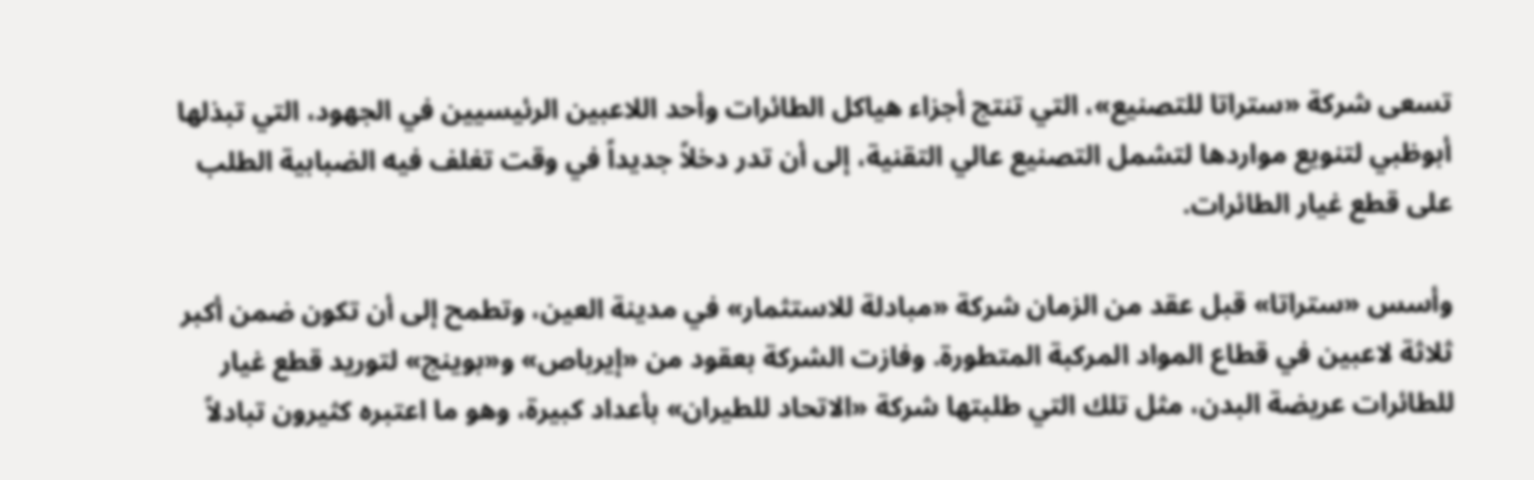تسعى شركة «ستراتا للتصنيع»، التي تنتج أجزاء هياكل الطائرات وأحد اللاعبين الرئيسيين في الجهود، التي تبذلها أبوظبي لتنويع مواردها لتشمل التصنيع عالي التقنية، إلى أن تدر دخلاً جديداً في وقت تغلف فيه الضبابية الطلب على قطع غيار الطائرات.

وأسس «ستراتا» قبل عقد من الزمان شركة «مبادلة للاستثمار» في مدينة العين، وتطمح إلى أن تكون ضمن أكبر ثلاثة لاعبين في قطاع المواد المركبة المتطورة. وفازت الشركة بعقود من «إيرباص» و«بوينج» لتوريد قطع غيار للطائرات عريضة البدن، مثل تلك التي طلبتها شركة «الاتحاد للطيران» بأعداد كبيرة، وهو ما اعتبره كثيرون تبادلاً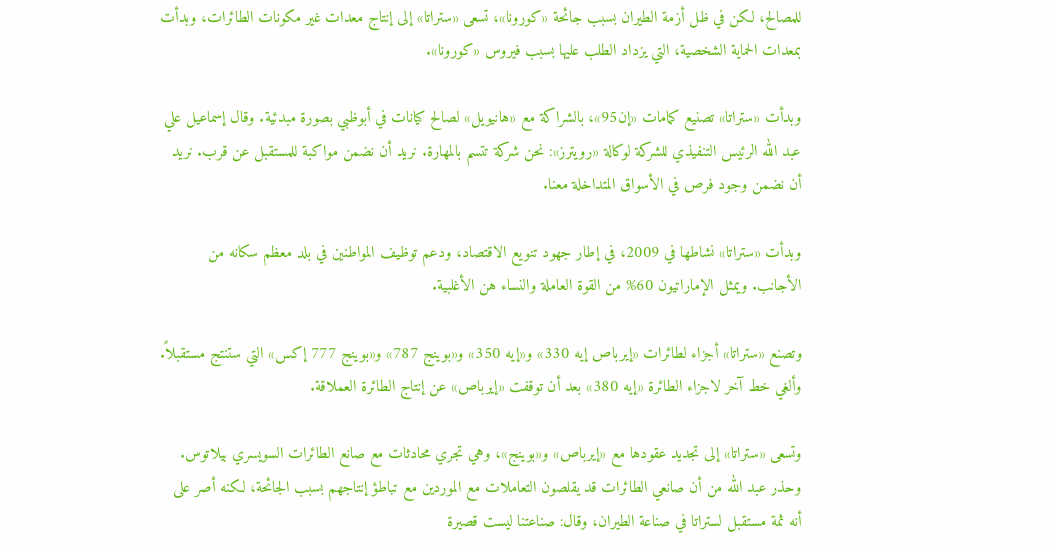للمصالح، لكن في ظل أزمة الطيران بسبب جائحة «كورونا»، تسعى «ستراتا» إلى إنتاج معدات غير مكونات الطائرات، وبدأت بمعدات الحماية الشخصية، التي يزداد الطلب عليها بسبب فيروس «كورونا».

وبدأت «ستراتا» تصنيع كمامات «إن95»، بالشراكة مع «هانيويل» لصالح كيانات في أبوظبي بصورة مبدئية. وقال إسماعيل علي عبد الله الرئيس التنفيذي للشركة لوكالة «رويترز»: نحن شركة تتسم بالمهارة. نريد أن نضمن مواكبة للمستقبل عن قرب. نريد أن نضمن وجود فرص في الأسواق المتداخلة معنا.

وبدأت «ستراتا» نشاطها في 2009، في إطار جهود تنويع الاقتصاد، ودعم توظيف المواطنين في بلد معظم سكانه من الأجانب. ويمثل الإماراتيون 60% من القوة العاملة والنساء هن الأغلبية.

وتصنع «ستراتا» أجزاء لطائرات «إيرباص إيه 330» و«إيه 350» و«بوينج 787» و«بوينج 777 إكس» التي ستنتج مستقبلاً. وألغي خط آخر لاجزاء الطائرة «إيه 380» بعد أن توقفت «إيرباص» عن إنتاج الطائرة العملاقة.

وتسعى «ستراتا» إلى تجديد عقودها مع «إيرباص» و«بوينج»، وهي تجري محادثات مع صانع الطائرات السويسري بيلاتوس. وحذر عبد الله من أن صانعي الطائرات قد يقلصون التعاملات مع الموردين مع تباطؤ إنتاجهم بسبب الجائحة، لكنه أصر على أنه ثمة مستقبل لستراتا في صناعة الطيران، وقال: صناعتنا ليست قصيرة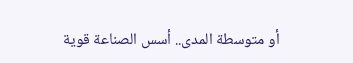أو متوسطة المدى.. أسس الصناعة قوية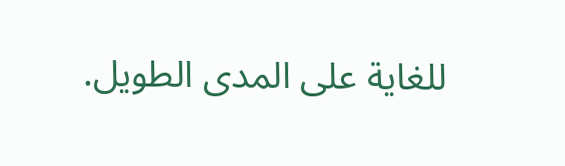للغاية على المدى الطويل.